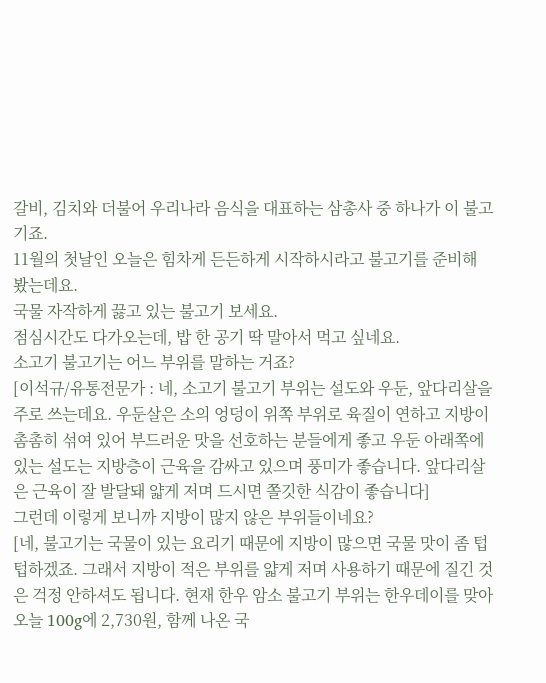갈비, 김치와 더불어 우리나라 음식을 대표하는 삼총사 중 하나가 이 불고기죠.
11월의 첫날인 오늘은 힘차게 든든하게 시작하시라고 불고기를 준비해 봤는데요.
국물 자작하게 끓고 있는 불고기 보세요.
점심시간도 다가오는데, 밥 한 공기 딱 말아서 먹고 싶네요.
소고기 불고기는 어느 부위를 말하는 거죠?
[이석규/유통전문가 : 네, 소고기 불고기 부위는 설도와 우둔, 앞다리살을 주로 쓰는데요. 우둔살은 소의 엉덩이 위쪽 부위로 육질이 연하고 지방이 촘촘히 섞여 있어 부드러운 맛을 선호하는 분들에게 좋고 우둔 아래쪽에 있는 설도는 지방층이 근육을 감싸고 있으며 풍미가 좋습니다. 앞다리살은 근육이 잘 발달돼 얇게 저며 드시면 쫄깃한 식감이 좋습니다]
그런데 이렇게 보니까 지방이 많지 않은 부위들이네요?
[네, 불고기는 국물이 있는 요리기 때문에 지방이 많으면 국물 맛이 좀 텁텁하겠죠. 그래서 지방이 적은 부위를 얇게 저며 사용하기 때문에 질긴 것은 걱정 안하셔도 됩니다. 현재 한우 암소 불고기 부위는 한우데이를 맞아 오늘 100g에 2,730원, 함께 나온 국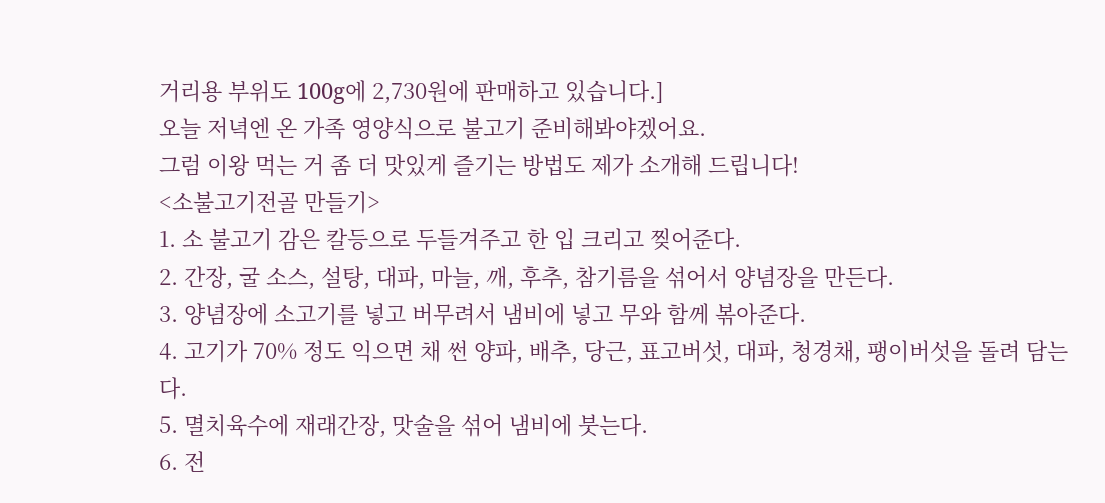거리용 부위도 100g에 2,730원에 판매하고 있습니다.]
오늘 저녁엔 온 가족 영양식으로 불고기 준비해봐야겠어요.
그럼 이왕 먹는 거 좀 더 맛있게 즐기는 방법도 제가 소개해 드립니다!
<소불고기전골 만들기>
1. 소 불고기 감은 칼등으로 두들겨주고 한 입 크리고 찢어준다.
2. 간장, 굴 소스, 설탕, 대파, 마늘, 깨, 후추, 참기름을 섞어서 양념장을 만든다.
3. 양념장에 소고기를 넣고 버무려서 냄비에 넣고 무와 함께 볶아준다.
4. 고기가 70% 정도 익으면 채 썬 양파, 배추, 당근, 표고버섯, 대파, 청경채, 팽이버섯을 돌려 담는다.
5. 멸치육수에 재래간장, 맛술을 섞어 냄비에 붓는다.
6. 전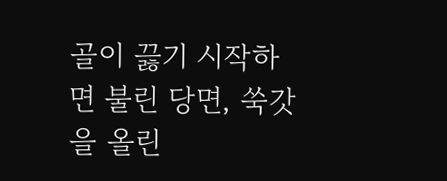골이 끓기 시작하면 불린 당면, 쑥갓을 올린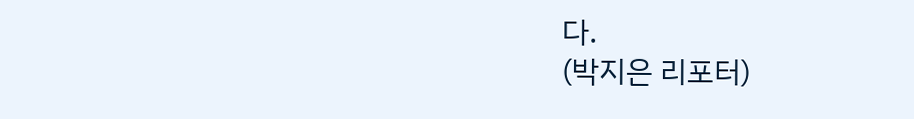다.
(박지은 리포터)